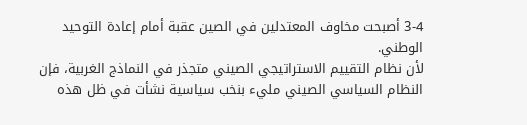3-4 أصبحت مخاوف المعتدلين في الصين عقبة أمام إعادة التوحيد الوطني.
لأن نظام التقييم الاستراتيجي الصيني متجذر في النماذج الغربية، فإن النظام السياسي الصيني مليء بنخب سياسية نشأت في ظل هذه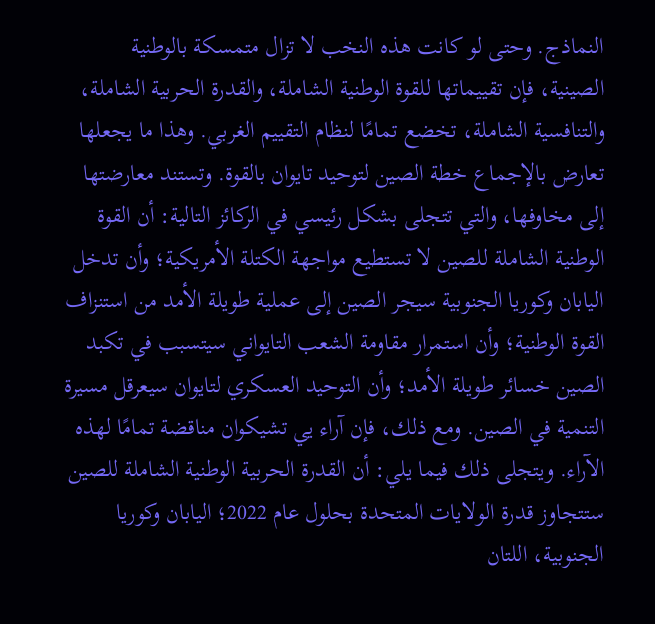النماذج. وحتى لو كانت هذه النخب لا تزال متمسكة بالوطنية الصينية، فإن تقييماتها للقوة الوطنية الشاملة، والقدرة الحربية الشاملة، والتنافسية الشاملة، تخضع تمامًا لنظام التقييم الغربي. وهذا ما يجعلها تعارض بالإجماع خطة الصين لتوحيد تايوان بالقوة. وتستند معارضتها إلى مخاوفها، والتي تتجلى بشكل رئيسي في الركائز التالية: أن القوة الوطنية الشاملة للصين لا تستطيع مواجهة الكتلة الأمريكية؛ وأن تدخل اليابان وكوريا الجنوبية سيجر الصين إلى عملية طويلة الأمد من استنزاف القوة الوطنية؛ وأن استمرار مقاومة الشعب التايواني سيتسبب في تكبد الصين خسائر طويلة الأمد؛ وأن التوحيد العسكري لتايوان سيعرقل مسيرة التنمية في الصين. ومع ذلك، فإن آراء يي تشيكوان مناقضة تمامًا لهذه الآراء. ويتجلى ذلك فيما يلي: أن القدرة الحربية الوطنية الشاملة للصين ستتجاوز قدرة الولايات المتحدة بحلول عام 2022؛ اليابان وكوريا الجنوبية، اللتان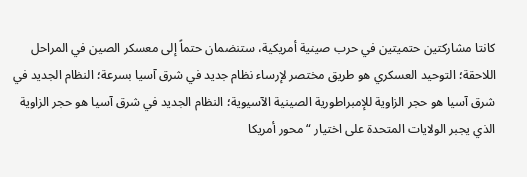كانتا مشاركتين حتميتين في حرب صينية أمريكية، ستنضمان حتماً إلى معسكر الصين في المراحل اللاحقة؛ التوحيد العسكري هو طريق مختصر لإرساء نظام جديد في شرق آسيا بسرعة؛ النظام الجديد في شرق آسيا هو حجر الزاوية للإمبراطورية الصينية الآسيوية؛ النظام الجديد في شرق آسيا هو حجر الزاوية الذي يجبر الولايات المتحدة على اختيار “محور أمريكا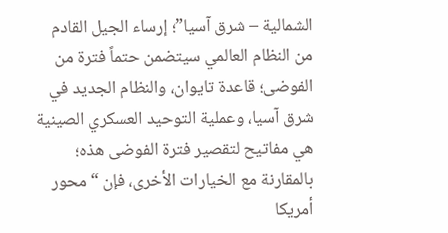الشمالية – شرق آسيا”؛ إرساء الجيل القادم من النظام العالمي سيتضمن حتماً فترة من الفوضى؛ قاعدة تايوان، والنظام الجديد في شرق آسيا، وعملية التوحيد العسكري الصينية هي مفاتيح لتقصير فترة الفوضى هذه؛ بالمقارنة مع الخيارات الأخرى، فإن “محور أمريكا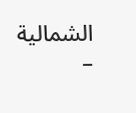الشمالية –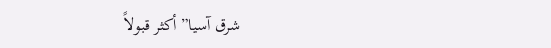شرق آسيا” أكثر قبولاً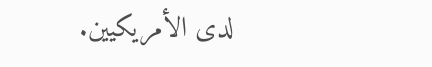لدى الأمريكيين.